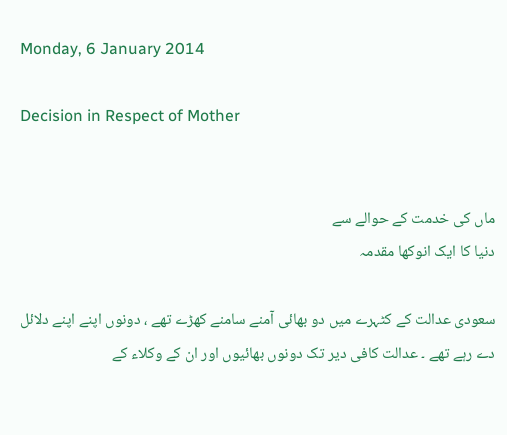Monday, 6 January 2014

Decision in Respect of Mother


ماں کی خدمت کے حوالے سے
دنیا کا ایک انوکھا مقدمہ

سعودی عدالت کے کٹہرے میں دو بھائی آمنے سامنے کھڑے تھے ، دونوں اپنے اپنے دلائل دے رہے تھے ۔ عدالت کافی دیر تک دونوں بھائیوں اور ان کے وکلاء کے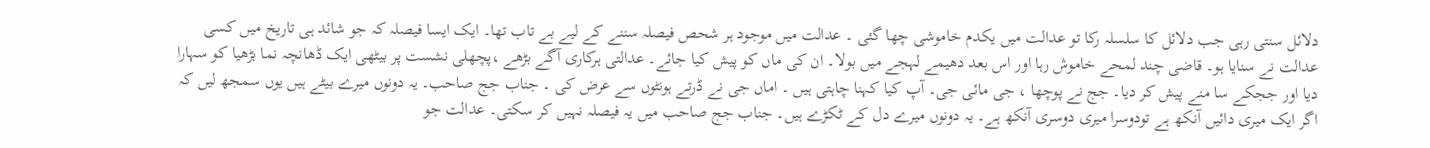دلائل سنتی رہی جب دلائل کا سلسلہ رکا تو عدالت میں یکدم خاموشی چھا گئی ۔ عدالت میں موجود ہر شحص فیصلہ سننے کے لیے بے تاب تھا۔ ایک ایسا فیصلہ کہ جو شائد ہی تاریخ میں کسی عدالت نے سنایا ہو۔ قاضی چند لمحے خاموش رہا اور اس بعد دھیمے لہجے میں بولا۔ ان کی ماں کو پیش کیا جائے۔ عدالتی ہرکاری آگے بڑھے ،پچھلی نشست پر بیٹھی ایک ڈھانچہ نما بڑھیا کو سہارا دیا اور ججکے سا منے پیش کر دیا۔ جج نے پوچھا ، جی مائی جی۔ آپ کیا کہنا چاہتی ہیں ۔ اماں جی نے ڈرتے ہونٹوں سے عرض کی ۔ جناب جج صاحب۔ یہ دونوں میرے بیٹے ہیں یوں سمجھ لیں کہ اگر ایک میری دائیں آنکھ ہے تودوسرا میری دوسری آنکھ ہے۔ یہ دونوں میرے دل کے ٹکڑے ہیں۔ جناب جج صاحب میں یہ فیصلہ نہیں کر سکتی۔ عدالت جو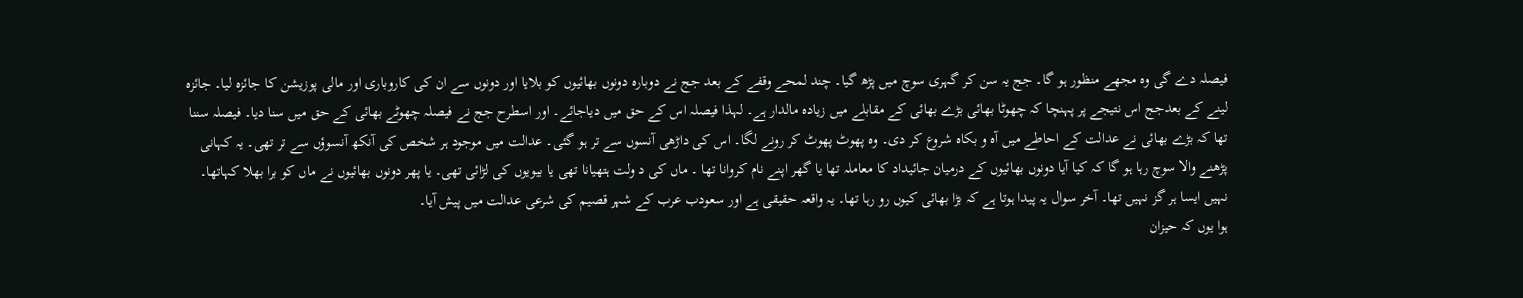فیصلہ دے گی وہ مجھے منظور ہو گا۔ جج یہ سن کر گہری سوچ میں پڑھ گیا۔ چند لمحے وقفے کے بعد جج نے دوبارہ دونوں بھائیوں کو بلایا اور دونوں سے ان کی کاروباری اور مالی پوزیشن کا جائزہ لیا۔ جائزہ لینے کے بعدجج اس نتیجے پر پہنچا کہ چھوٹا بھائی بڑے بھائی کے مقابلے میں زیادہ مالدار ہے۔ لہذا فیصلہ اس کے حق میں دیاجائے۔ اور اسطرح جج نے فیصلہ چھوٹے بھائی کے حق میں سنا دیا۔ فیصلہ سننا تھا کہ بڑے بھائی نے عدالت کے احاطے میں آہ و بکاہ شروع کر دی۔ وہ پھوٹ پھوٹ کر رونے لگا۔ اس کی داڑھی آنسوں سے تر ہو گئی۔ عدالت میں موجود ہر شخص کی آنکھ آنسوؤں سے تر تھی۔ یہ کہانی پڑھنے والا سوچ رہا ہو گا کہ کیا آیا دونوں بھائیوں کے درمیان جائیداد کا معاملہ تھا یا گھر اپنے نام کروانا تھا ۔ ماں کی د ولت ہتھیانا تھی یا بیویوں کی لڑائی تھی۔ یا پھر دونوں بھائیوں نے ماں کو برا بھلا کہاتھا۔ نہیں ایسا ہر گز نہیں تھا۔ آخر سوال یہ پیدا ہوتا ہے کہ بڑا بھائی کیوں رو رہا تھا۔ یہ واقعہ حقیقی ہے اور سعودب عرب کے شہر قصیم کی شرعی عدالت میں پیش آیا۔
ہوا یوں کہ حیزان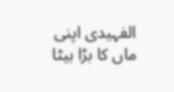الفہیدی اپنی ماں کا بڑا بیٹا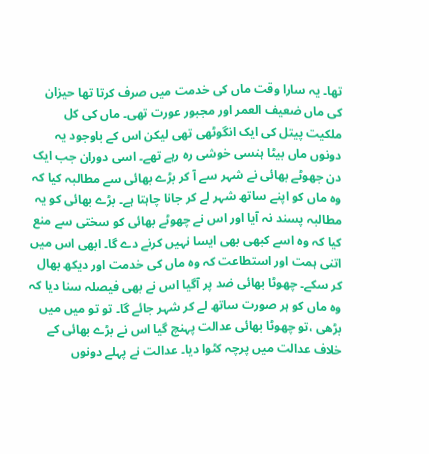تھا۔ یہ سارا وقت ماں کی خدمت میں صرف کرتا تھا حیزان کی ماں ضعیف العمر اور مجبور عورت تھی۔ ماں کی کل ملکیت پیتل کی ایک انگوٹھی تھی لیکن اس کے باوجود یہ دونوں ماں بیٹا ہنسی خوشی رہ رہے تھے۔ اسی دوران جب ایک دن جھوٹے بھائی نے شہر سے آ کر بڑے بھائی سے مطالبہ کیا کہ وہ ماں کو اپنے ساتھ شہر لے کر جانا چاہتا ہے۔ بڑے بھائی کو یہ مطالبہ پسند نہ آیا اور اس نے چھوٹے بھائی کو سختی سے منع کیا کہ وہ اسے کبھی بھی ایسا نہیں کرنے دے گا۔ ابھی اس میں اتنی ہمت اور استطاعت کہ وہ ماں کی خدمت اور دیکھ بھال کر سکے۔ چھوٹا بھائی ضد پر آگیا اس نے بھی فیصلہ سنا دیا کہ وہ ماں کو ہر صورت ساتھ لے کر شہر جائے گا۔ تو تو میں میں بڑھی ،تو چھوٹا بھائی عدالت پہنچ گیا اس نے بڑے بھائی کے خلاف عدالت میں پرچہ کٹوا دیا۔ عدالت نے پہلے دونوں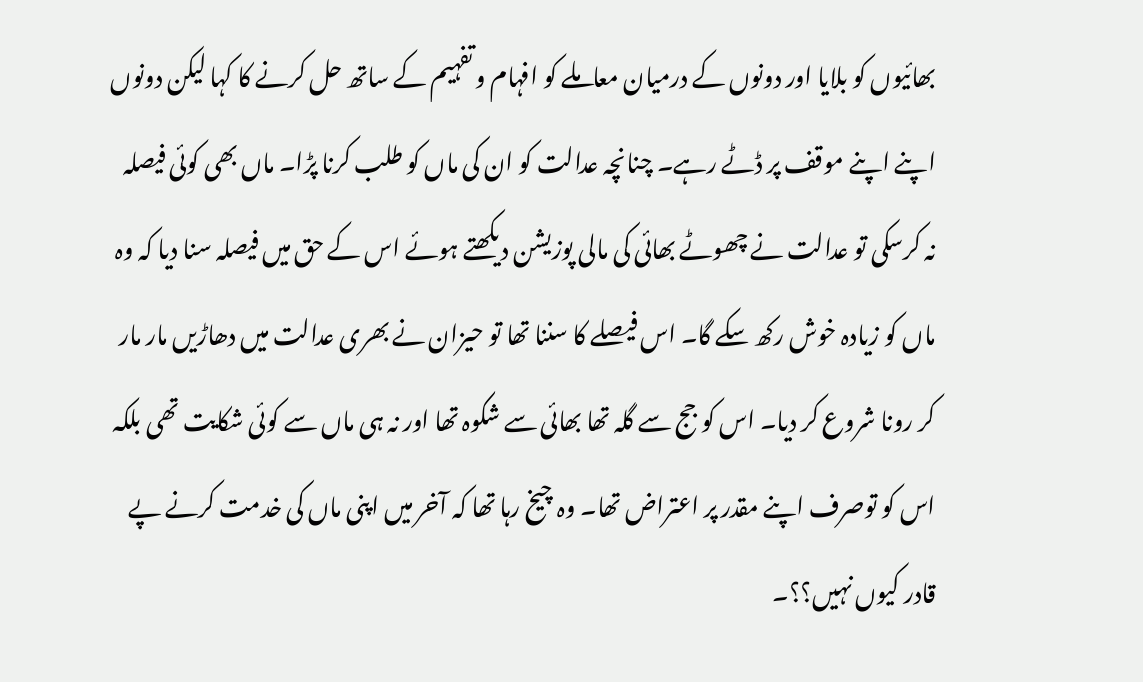بھائیوں کو بلایا اور دونوں کے درمیان معاملے کو افہام و تفہیم کے ساتھ حل کرنے کا کہا لیکن دونوں اپنے اپنے موقف پر ڈٹے رہے۔ چنانچہ عدالت کو ان کی ماں کو طلب کرنا پڑا۔ ماں بھی کوئی فیصلہ نہ کرسکی تو عدالت نے چھوٹے بھائی کی مالی پوزیشن دیکھتے ہوئے اس کے حق میں فیصلہ سنا دیا کہ وہ ماں کو زیادہ خوش رکھ سکے گا۔ اس فیصلے کا سننا تھا تو حیزان نے بھری عدالت میں دھاڑیں مار مار کر رونا شروع کر دیا۔ اس کو جج سے گلہ تھا بھائی سے شکوہ تھا اور نہ ہی ماں سے کوئی شکایت تھی بلکہ اس کو توصرف اپنے مقدر پر اعتراض تھا۔ وہ چیخ رہا تھا کہ آخر میں اپنی ماں کی خدمت کرنے پے قادر کیوں نہیں؟؟۔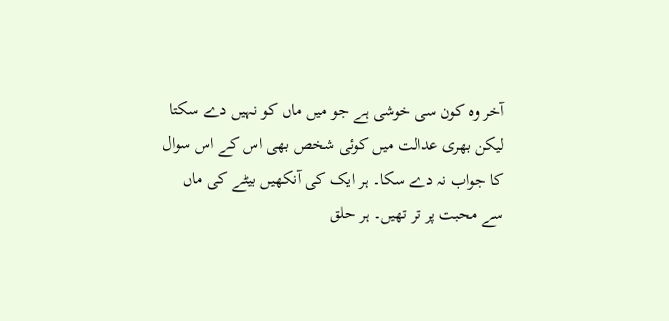آخر وہ کون سی خوشی ہے جو میں ماں کو نہیں دے سکتا لیکن بھری عدالت میں کوئی شخص بھی اس کے اس سوال کا جواب نہ دے سکا۔ ہر ایک کی آنکھیں بیٹے کی ماں سے محبت پر تر تھیں۔ ہر حلق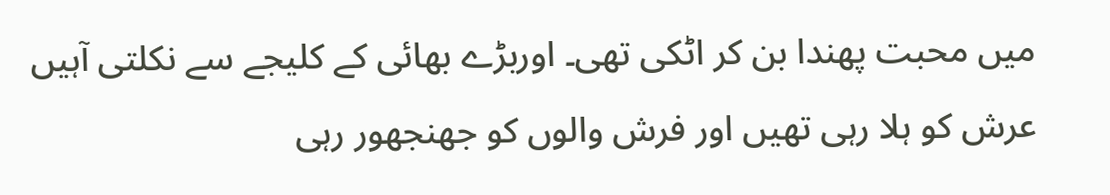میں محبت پھندا بن کر اٹکی تھی۔ اوربڑے بھائی کے کلیجے سے نکلتی آہیں عرش کو ہلا رہی تھیں اور فرش والوں کو جھنجھور رہی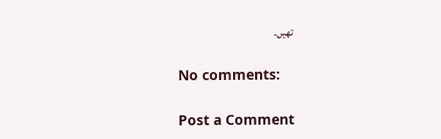تھیں۔

No comments:

Post a Comment